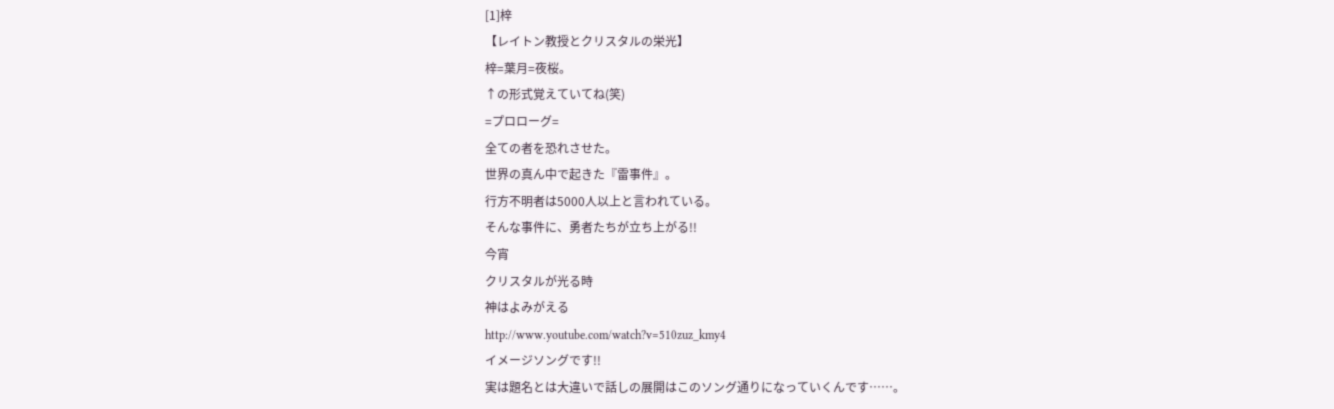[1]梓
【レイトン教授とクリスタルの栄光】
梓=葉月=夜桜。
↑の形式覚えていてね(笑)
=プロローグ=
全ての者を恐れさせた。
世界の真ん中で起きた『雷事件』。
行方不明者は5000人以上と言われている。
そんな事件に、勇者たちが立ち上がる!!
今宵
クリスタルが光る時
神はよみがえる
http://www.youtube.com/watch?v=510zuz_kmy4
イメージソングです!!
実は題名とは大違いで話しの展開はこのソング通りになっていくんです……。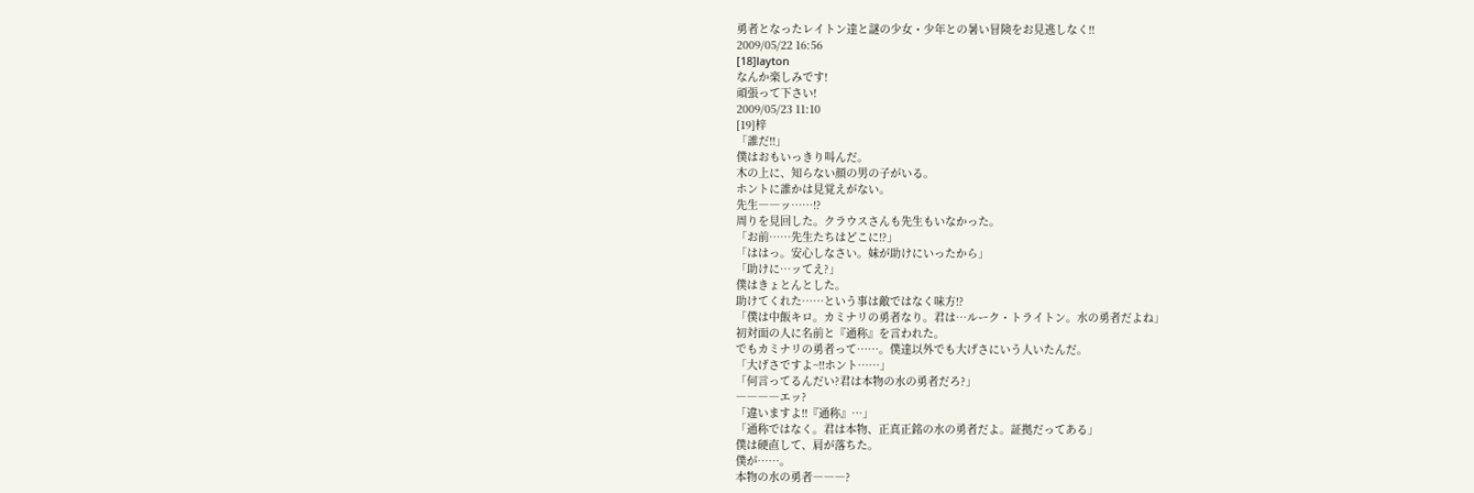勇者となったレイトン達と謎の少女・少年との暑い冒険をお見逃しなく!!
2009/05/22 16:56
[18]layton
なんか楽しみです!
頑張って下さい!
2009/05/23 11:10
[19]梓
「誰だ!!」
僕はおもいっきり叫んだ。
木の上に、知らない顔の男の子がいる。
ホントに誰かは見覚えがない。
先生――ッ……!?
周りを見回した。クラウスさんも先生もいなかった。
「お前……先生たちはどこに!?」
「ははっ。安心しなさい。妹が助けにいったから」
「助けに…ッてえ?」
僕はきょとんとした。
助けてくれた……という事は敵ではなく味方!?
「僕は中飯キロ。カミナリの勇者なり。君は…ルーク・トライトン。水の勇者だよね」
初対面の人に名前と『通称』を言われた。
でもカミナリの勇者って……。僕達以外でも大げさにいう人いたんだ。
「大げさですよ~!!ホント……」
「何言ってるんだい?君は本物の水の勇者だろ?」
――――エッ?
「違いますよ!!『通称』…」
「通称ではなく。君は本物、正真正銘の水の勇者だよ。証拠だってある」
僕は硬直して、肩が落ちた。
僕が……。
本物の水の勇者―――?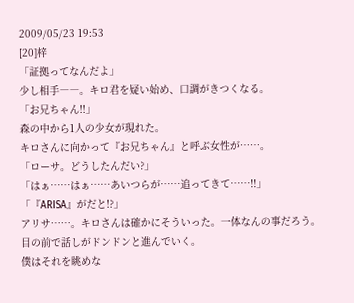2009/05/23 19:53
[20]梓
「証拠ってなんだよ」
少し相手――。キロ君を疑い始め、口調がきつくなる。
「お兄ちゃん!!」
森の中から1人の少女が現れた。
キロさんに向かって『お兄ちゃん』と呼ぶ女性が……。
「ローサ。どうしたんだい?」
「はぁ……はぁ……あいつらが……追ってきて……!!」
「『ARISA』がだと!?」
アリサ……。キロさんは確かにそういった。一体なんの事だろう。
目の前で話しがドンドンと進んでいく。
僕はそれを眺めな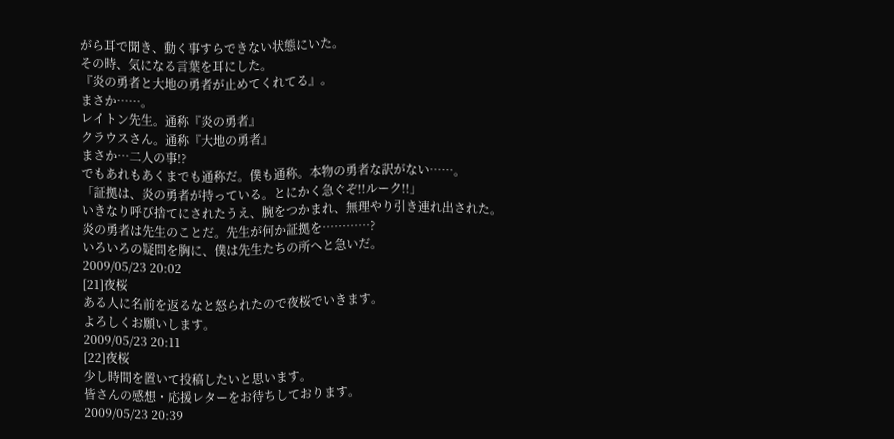がら耳で聞き、動く事すらできない状態にいた。
その時、気になる言葉を耳にした。
『炎の勇者と大地の勇者が止めてくれてる』。
まさか……。
レイトン先生。通称『炎の勇者』
クラウスさん。通称『大地の勇者』
まさか…二人の事!?
でもあれもあくまでも通称だ。僕も通称。本物の勇者な訳がない……。
「証拠は、炎の勇者が持っている。とにかく急ぐぞ!!ルーク!!」
いきなり呼び捨てにされたうえ、腕をつかまれ、無理やり引き連れ出された。
炎の勇者は先生のことだ。先生が何か証拠を…………?
いろいろの疑問を胸に、僕は先生たちの所へと急いだ。
2009/05/23 20:02
[21]夜桜
ある人に名前を返るなと怒られたので夜桜でいきます。
よろしくお願いします。
2009/05/23 20:11
[22]夜桜
少し時間を置いて投稿したいと思います。
皆さんの感想・応援レターをお待ちしております。
2009/05/23 20:39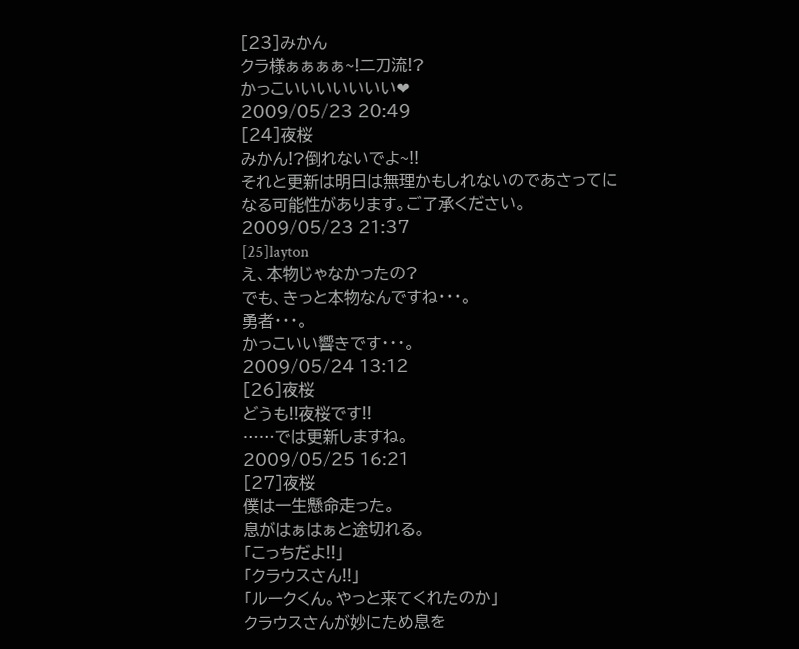[23]みかん
クラ様ぁぁぁぁ~!二刀流!?
かっこいいいいいいい❤
2009/05/23 20:49
[24]夜桜
みかん!?倒れないでよ~!!
それと更新は明日は無理かもしれないのであさってになる可能性があります。ご了承ください。
2009/05/23 21:37
[25]layton
え、本物じゃなかったの?
でも、きっと本物なんですね・・・。
勇者・・・。
かっこいい響きです・・・。
2009/05/24 13:12
[26]夜桜
どうも!!夜桜です!!
……では更新しますね。
2009/05/25 16:21
[27]夜桜
僕は一生懸命走った。
息がはぁはぁと途切れる。
「こっちだよ!!」
「クラウスさん!!」
「ルークくん。やっと来てくれたのか」
クラウスさんが妙にため息を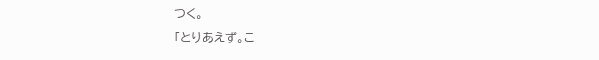つく。
「とりあえず。こ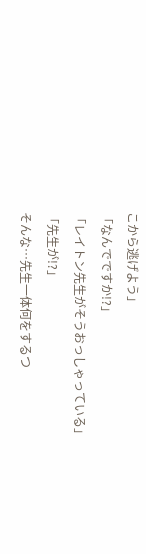こから逃げよう」
「なんでですか!?」
「レイトン先生がそうおっしゃっている」
「先生が!?」
そんな…先生一体何をするつ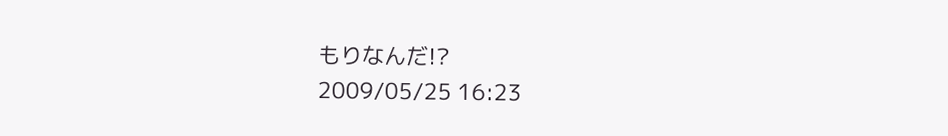もりなんだ!?
2009/05/25 16:23